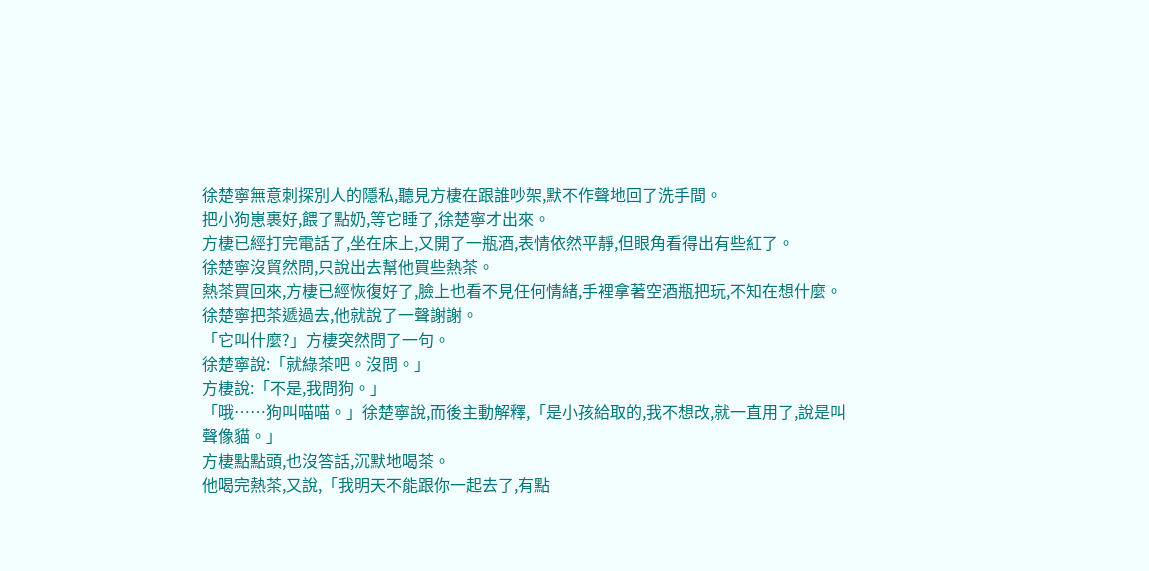徐楚寧無意刺探別人的隱私,聽見方棲在跟誰吵架,默不作聲地回了洗手間。
把小狗崽裹好,餵了點奶,等它睡了,徐楚寧才出來。
方棲已經打完電話了,坐在床上,又開了一瓶酒,表情依然平靜,但眼角看得出有些紅了。
徐楚寧沒貿然問,只說出去幫他買些熱茶。
熱茶買回來,方棲已經恢復好了,臉上也看不見任何情緒,手裡拿著空酒瓶把玩,不知在想什麼。
徐楚寧把茶遞過去,他就說了一聲謝謝。
「它叫什麼?」方棲突然問了一句。
徐楚寧說:「就綠茶吧。沒問。」
方棲說:「不是,我問狗。」
「哦……狗叫喵喵。」徐楚寧說,而後主動解釋,「是小孩給取的,我不想改,就一直用了,說是叫聲像貓。」
方棲點點頭,也沒答話,沉默地喝茶。
他喝完熱茶,又說,「我明天不能跟你一起去了,有點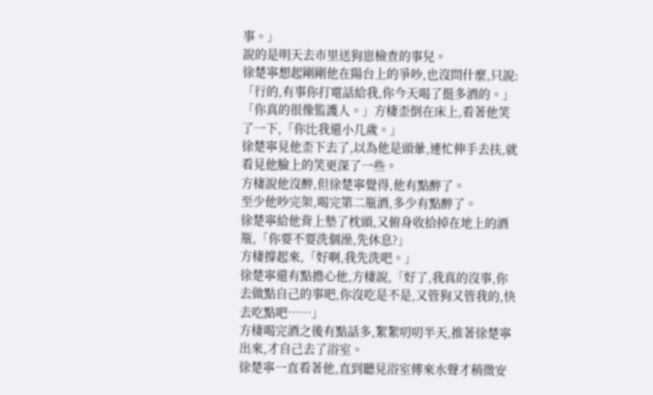事。」
說的是明天去市里送狗崽檢查的事兒。
徐楚寧想起剛剛他在陽台上的爭吵,也沒問什麼,只說:「行的,有事你打電話給我,你今天喝了挺多酒的。」
「你真的很像監護人。」方棲歪倒在床上,看著他笑了一下,「你比我還小几歲。」
徐楚寧見他歪下去了,以為他是頭暈,連忙伸手去扶,就看見他臉上的笑更深了一些。
方棲說他沒醉,但徐楚寧覺得,他有點醉了。
至少他吵完架,喝完第二瓶酒,多少有點醉了。
徐楚寧給他背上墊了枕頭,又俯身收拾掉在地上的酒瓶,「你要不要洗個澡,先休息?」
方棲撐起來,「好啊,我先洗吧。」
徐楚寧還有點擔心他,方棲說,「好了,我真的沒事,你去做點自己的事吧,你沒吃是不是,又管狗又管我的,快去吃點吧……」
方棲喝完酒之後有點話多,絮絮叨叨半天,推著徐楚寧出來,才自己去了浴室。
徐楚寧一直看著他,直到聽見浴室傳來水聲才稍微安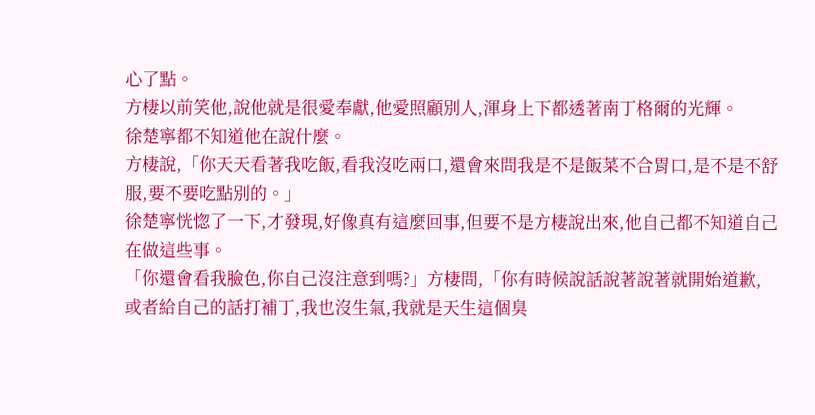心了點。
方棲以前笑他,說他就是很愛奉獻,他愛照顧別人,渾身上下都透著南丁格爾的光輝。
徐楚寧都不知道他在說什麼。
方棲說,「你天天看著我吃飯,看我沒吃兩口,還會來問我是不是飯菜不合胃口,是不是不舒服,要不要吃點別的。」
徐楚寧恍惚了一下,才發現,好像真有這麼回事,但要不是方棲說出來,他自己都不知道自己在做這些事。
「你還會看我臉色,你自己沒注意到嗎?」方棲問,「你有時候說話說著說著就開始道歉,或者給自己的話打補丁,我也沒生氣,我就是天生這個臭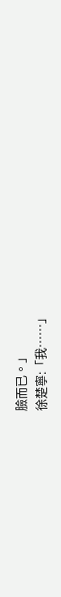臉而已。」
徐楚寧:「我……」